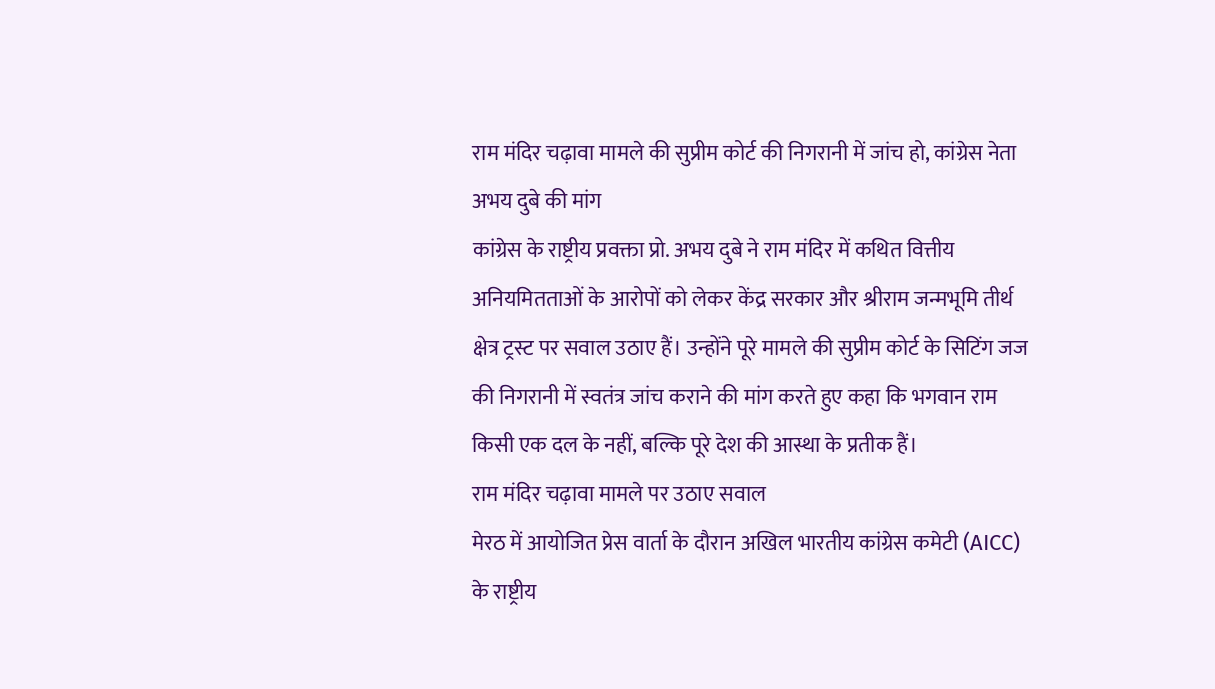राम मंदिर चढ़ावा मामले की सुप्रीम कोर्ट की निगरानी में जांच हो, कांग्रेस नेता अभय दुबे की मांग
कांग्रेस के राष्ट्रीय प्रवक्ता प्रो. अभय दुबे ने राम मंदिर में कथित वित्तीय अनियमितताओं के आरोपों को लेकर केंद्र सरकार और श्रीराम जन्मभूमि तीर्थ क्षेत्र ट्रस्ट पर सवाल उठाए हैं। उन्होंने पूरे मामले की सुप्रीम कोर्ट के सिटिंग जज की निगरानी में स्वतंत्र जांच कराने की मांग करते हुए कहा कि भगवान राम किसी एक दल के नहीं, बल्कि पूरे देश की आस्था के प्रतीक हैं।
राम मंदिर चढ़ावा मामले पर उठाए सवाल
मेरठ में आयोजित प्रेस वार्ता के दौरान अखिल भारतीय कांग्रेस कमेटी (AICC) के राष्ट्रीय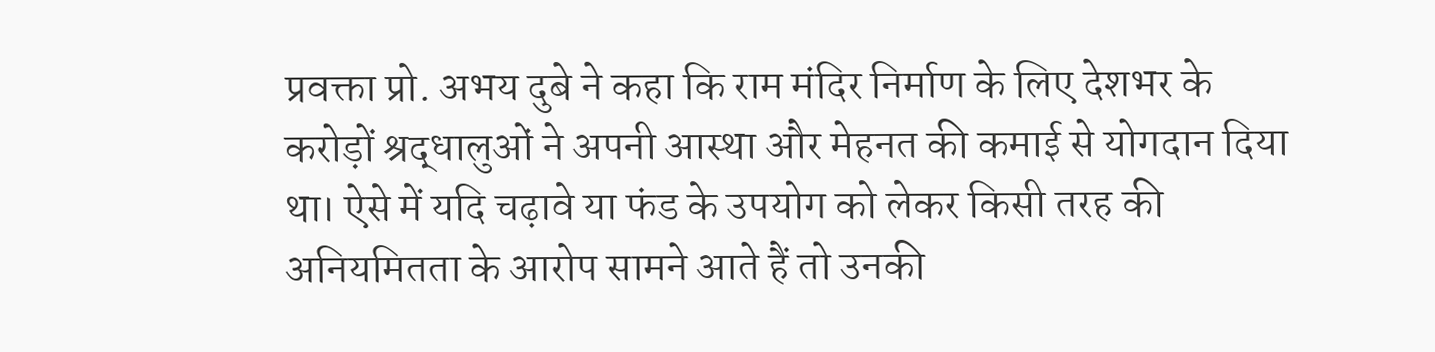प्रवक्ता प्रो. अभय दुबे ने कहा कि राम मंदिर निर्माण के लिए देशभर के करोड़ों श्रद्धालुओं ने अपनी आस्था और मेहनत की कमाई से योगदान दिया था। ऐसे में यदि चढ़ावे या फंड के उपयोग को लेकर किसी तरह की अनियमितता के आरोप सामने आते हैं तो उनकी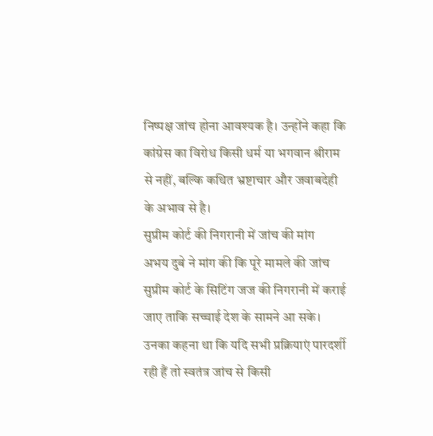निष्पक्ष जांच होना आवश्यक है। उन्होंने कहा कि कांग्रेस का विरोध किसी धर्म या भगवान श्रीराम से नहीं, बल्कि कथित भ्रष्टाचार और जवाबदेही के अभाव से है।
सुप्रीम कोर्ट की निगरानी में जांच की मांग
अभय दुबे ने मांग की कि पूरे मामले की जांच सुप्रीम कोर्ट के सिटिंग जज की निगरानी में कराई जाए ताकि सच्चाई देश के सामने आ सके। उनका कहना था कि यदि सभी प्रक्रियाएं पारदर्शी रही हैं तो स्वतंत्र जांच से किसी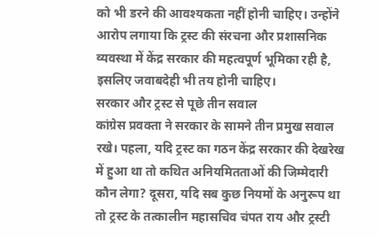को भी डरने की आवश्यकता नहीं होनी चाहिए। उन्होंने आरोप लगाया कि ट्रस्ट की संरचना और प्रशासनिक व्यवस्था में केंद्र सरकार की महत्वपूर्ण भूमिका रही है, इसलिए जवाबदेही भी तय होनी चाहिए।
सरकार और ट्रस्ट से पूछे तीन सवाल
कांग्रेस प्रवक्ता ने सरकार के सामने तीन प्रमुख सवाल रखे। पहला, यदि ट्रस्ट का गठन केंद्र सरकार की देखरेख में हुआ था तो कथित अनियमितताओं की जिम्मेदारी कौन लेगा? दूसरा, यदि सब कुछ नियमों के अनुरूप था तो ट्रस्ट के तत्कालीन महासचिव चंपत राय और ट्रस्टी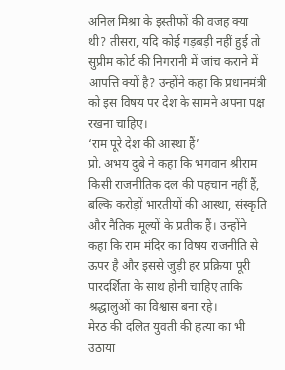अनिल मिश्रा के इस्तीफों की वजह क्या थी? तीसरा, यदि कोई गड़बड़ी नहीं हुई तो सुप्रीम कोर्ट की निगरानी में जांच कराने में आपत्ति क्यों है? उन्होंने कहा कि प्रधानमंत्री को इस विषय पर देश के सामने अपना पक्ष रखना चाहिए।
‘राम पूरे देश की आस्था हैं’
प्रो. अभय दुबे ने कहा कि भगवान श्रीराम किसी राजनीतिक दल की पहचान नहीं हैं, बल्कि करोड़ों भारतीयों की आस्था, संस्कृति और नैतिक मूल्यों के प्रतीक हैं। उन्होंने कहा कि राम मंदिर का विषय राजनीति से ऊपर है और इससे जुड़ी हर प्रक्रिया पूरी पारदर्शिता के साथ होनी चाहिए ताकि श्रद्धालुओं का विश्वास बना रहे।
मेरठ की दलित युवती की हत्या का भी उठाया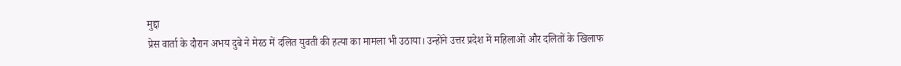मुद्दा
प्रेस वार्ता के दौरान अभय दुबे ने मेरठ में दलित युवती की हत्या का मामला भी उठाया। उन्होंने उत्तर प्रदेश में महिलाओं और दलितों के खिलाफ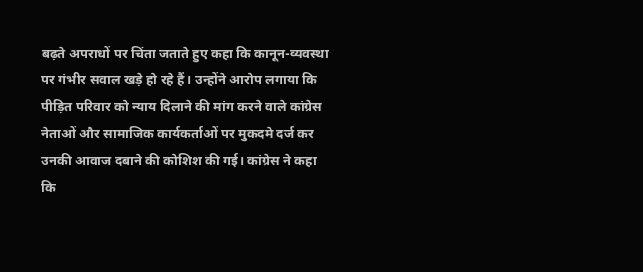बढ़ते अपराधों पर चिंता जताते हुए कहा कि कानून-व्यवस्था पर गंभीर सवाल खड़े हो रहे हैं। उन्होंने आरोप लगाया कि पीड़ित परिवार को न्याय दिलाने की मांग करने वाले कांग्रेस नेताओं और सामाजिक कार्यकर्ताओं पर मुकदमे दर्ज कर उनकी आवाज दबाने की कोशिश की गई। कांग्रेस ने कहा कि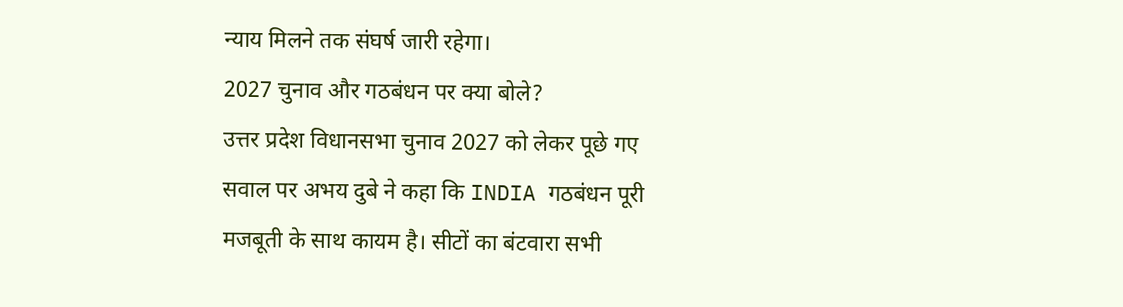न्याय मिलने तक संघर्ष जारी रहेगा।
2027 चुनाव और गठबंधन पर क्या बोले?
उत्तर प्रदेश विधानसभा चुनाव 2027 को लेकर पूछे गए सवाल पर अभय दुबे ने कहा कि INDIA गठबंधन पूरी मजबूती के साथ कायम है। सीटों का बंटवारा सभी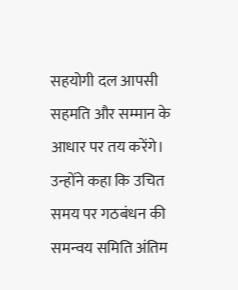सहयोगी दल आपसी सहमति और सम्मान के आधार पर तय करेंगे। उन्होंने कहा कि उचित समय पर गठबंधन की समन्वय समिति अंतिम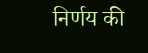निर्णय की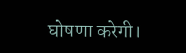घोषणा करेगी।